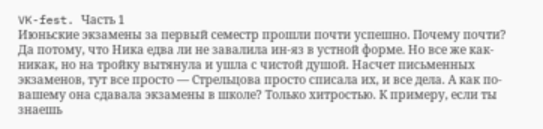VK-fest. Часть 1
Июньские экзамены за первый семестр прошли почти успешно. Почему почти? Да потому, что Ника едва ли не завалила ин-яз в устной форме. Но все же как-никак, но на тройку вытянула и ушла с чистой душой. Насчет письменных экзаменов, тут все просто — Стрельцова просто списала их, и все дела. А как по-вашему она сдавала экзамены в школе? Только хитростью. К примеру, если ты знаешь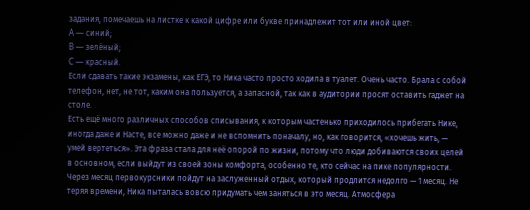задания, помечаешь на листке к какой цифре или букве принадлежит тот или иной цвет:
A — синий;
B — зелёный;
C — красный.
Если сдавать такие экзамены, как ЕГЭ, то Ника часто просто ходила в туалет. Очень часто. Брала с собой телефон, нет, не тот, каким она пользуется, а запасной, так как в аудитории просят оставить гаджет на столе.
Есть ещё много различных способов списывания, к которым частенько приходилось прибегать Нике, иногда даже и Насте, все можно даже и не вспомнить поначалу, но, как говорится, «хочешь жить, — умей вертеться». Эта фраза стала для неё опорой по жизни, потому что люди добиваются своих целей в основном, если выйдут из своей зоны комфорта, особенно те, кто сейчас на пике популярности.
Через месяц первокурсники пойдут на заслуженный отдых, который продлится недолго — 1 месяц. Не теряя времени, Ника пыталась вовсю придумать чем заняться в это месяц. Атмосфера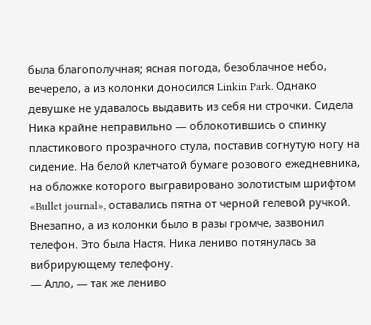была благополучная; ясная погода, безоблачное небо, вечерело, а из колонки доносился Linkin Park. Однако девушке не удавалось выдавить из себя ни строчки. Сидела Ника крайне неправильно — облокотившись о спинку пластикового прозрачного стула, поставив согнутую ногу на сидение. На белой клетчатой бумаге розового ежедневника, на обложке которого выгравировано золотистым шрифтом «Bullet journal», оставались пятна от черной гелевой ручкой.
Внезапно, а из колонки было в разы громче, зазвонил телефон. Это была Настя. Ника лениво потянулась за вибрирующему телефону.
— Алло, — так же лениво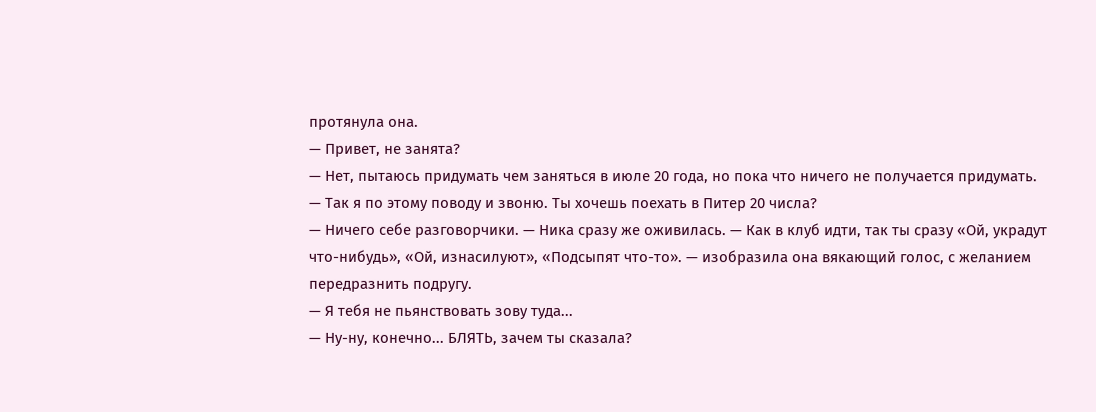протянула она.
— Привет, не занята?
— Нет, пытаюсь придумать чем заняться в июле 20 года, но пока что ничего не получается придумать.
— Так я по этому поводу и звоню. Ты хочешь поехать в Питер 20 числа?
— Ничего себе разговорчики. — Ника сразу же оживилась. — Как в клуб идти, так ты сразу «Ой, украдут что-нибудь», «Ой, изнасилуют», «Подсыпят что-то». — изобразила она вякающий голос, с желанием передразнить подругу.
— Я тебя не пьянствовать зову туда...
— Ну-ну, конечно... БЛЯТЬ, зачем ты сказала?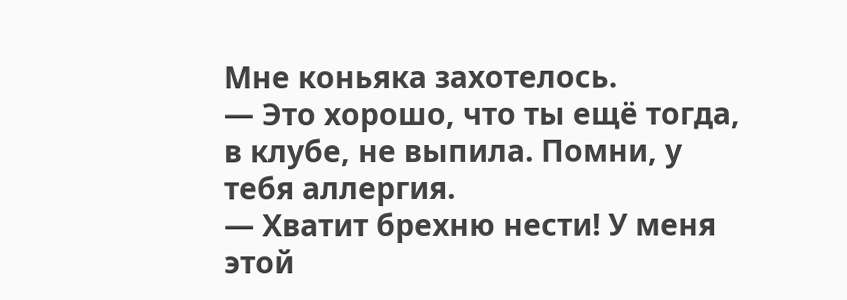Мне коньяка захотелось.
— Это хорошо, что ты ещё тогда, в клубе, не выпила. Помни, у тебя аллергия.
— Хватит брехню нести! У меня этой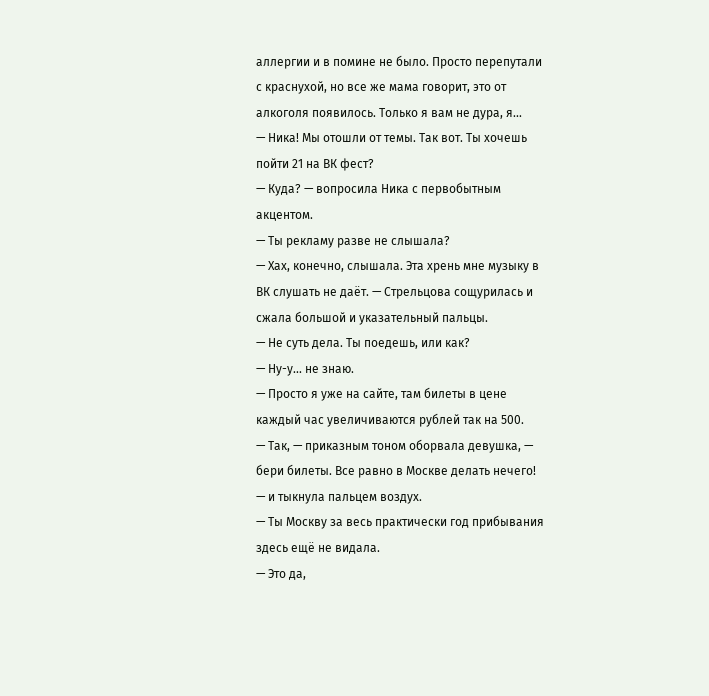аллергии и в помине не было. Просто перепутали с краснухой, но все же мама говорит, это от алкоголя появилось. Только я вам не дура, я...
— Ника! Мы отошли от темы. Так вот. Ты хочешь пойти 21 на ВК фест?
— Куда? — вопросила Ника с первобытным акцентом.
— Ты рекламу разве не слышала?
— Хах, конечно, слышала. Эта хрень мне музыку в ВК слушать не даёт. — Стрельцова сощурилась и сжала большой и указательный пальцы.
— Не суть дела. Ты поедешь, или как?
— Ну-у... не знаю.
— Просто я уже на сайте, там билеты в цене каждый час увеличиваются рублей так на 500.
— Так, — приказным тоном оборвала девушка, — бери билеты. Все равно в Москве делать нечего! — и тыкнула пальцем воздух.
— Ты Москву за весь практически год прибывания здесь ещё не видала.
— Это да,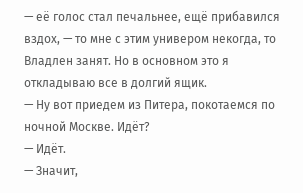— её голос стал печальнее, ещё прибавился вздох, — то мне с этим универом некогда, то Владлен занят. Но в основном это я откладываю все в долгий ящик.
— Ну вот приедем из Питера, покотаемся по ночной Москве. Идёт?
— Идёт.
— Значит,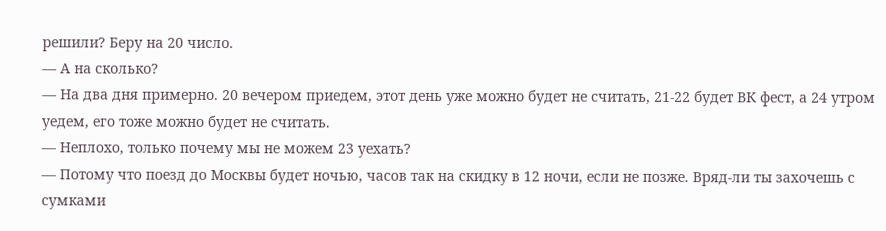решили? Беру на 20 число.
— А на сколько?
— На два дня примерно. 20 вечером приедем, этот день уже можно будет не считать, 21-22 будет ВК фест, а 24 утром уедем, его тоже можно будет не считать.
— Неплохо, только почему мы не можем 23 уехать?
— Потому что поезд до Москвы будет ночью, часов так на скидку в 12 ночи, если не позже. Вряд-ли ты захочешь с сумками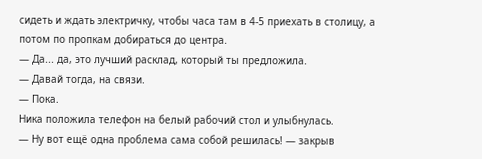сидеть и ждать электричку, чтобы часа там в 4-5 приехать в столицу, а потом по пропкам добираться до центра.
— Да... да, это лучший расклад, который ты предложила.
— Давай тогда, на связи.
— Пока.
Ника положила телефон на белый рабочий стол и улыбнулась.
— Ну вот ещё одна проблема сама собой решилась! — закрыв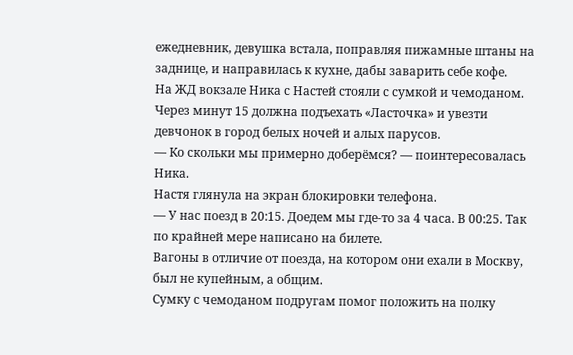ежедневник, девушка встала, поправляя пижамные штаны на заднице, и направилась к кухне, дабы заварить себе кофе.
На ЖД вокзале Ника с Настей стояли с сумкой и чемоданом. Через минут 15 должна подъехать «Ласточка» и увезти девчонок в город белых ночей и алых парусов.
— Ко скольки мы примерно доберёмся? — поинтересовалась Ника.
Настя глянула на экран блокировки телефона.
— У нас поезд в 20:15. Доедем мы где-то за 4 часа. В 00:25. Так по крайней мере написано на билете.
Вагоны в отличие от поезда, на котором они ехали в Москву, был не купейным, а общим.
Сумку с чемоданом подругам помог положить на полку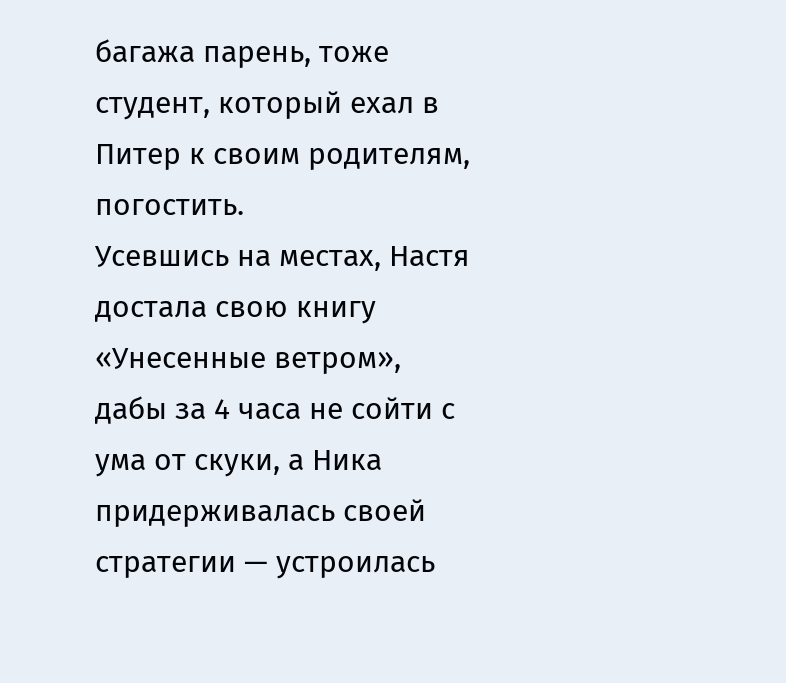багажа парень, тоже студент, который ехал в Питер к своим родителям, погостить.
Усевшись на местах, Настя достала свою книгу «Унесенные ветром», дабы за 4 часа не сойти с ума от скуки, а Ника придерживалась своей стратегии — устроилась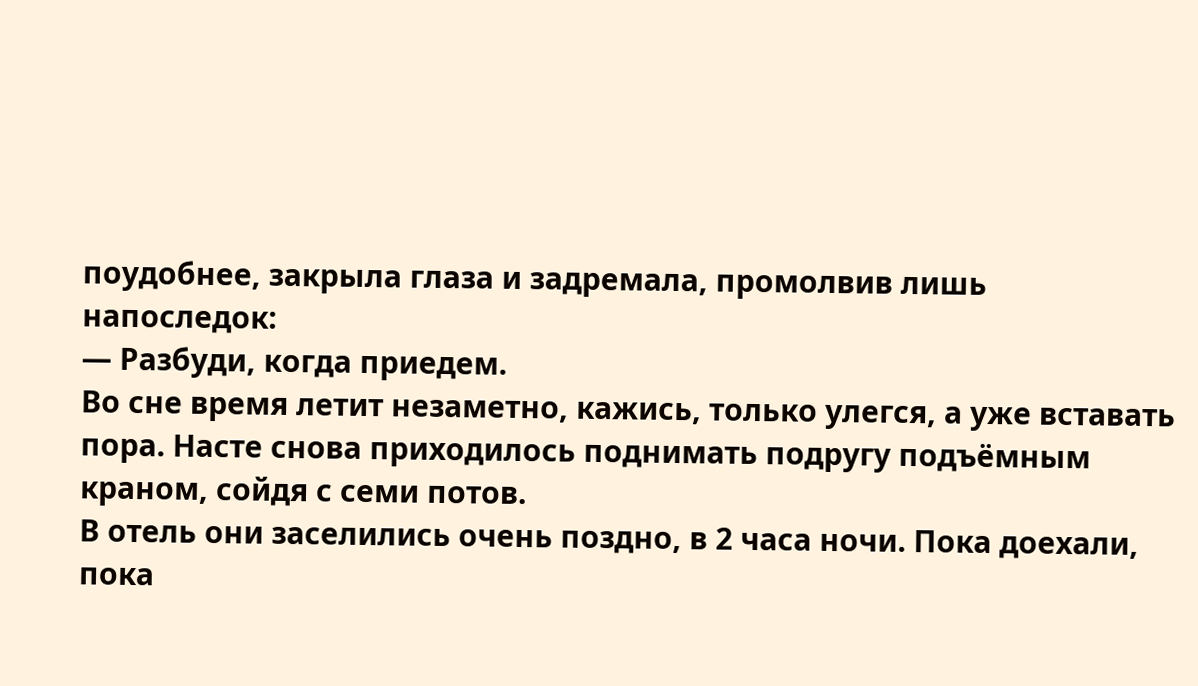поудобнее, закрыла глаза и задремала, промолвив лишь напоследок:
— Разбуди, когда приедем.
Во сне время летит незаметно, кажись, только улегся, а уже вставать пора. Насте снова приходилось поднимать подругу подъёмным краном, сойдя с семи потов.
В отель они заселились очень поздно, в 2 часа ночи. Пока доехали, пока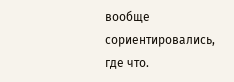вообще сориентировались, где что.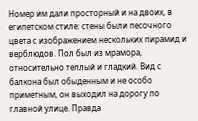Номер им дали просторный и на двоих, в египетском стиле: стены были песочного цвета с изображением нескольких пирамид и верблюдов. Пол был из мрамора, относительно теплый и гладкий. Вид с балкона был обыденным и не особо приметным, он выходил на дорогу по главной улице. Правда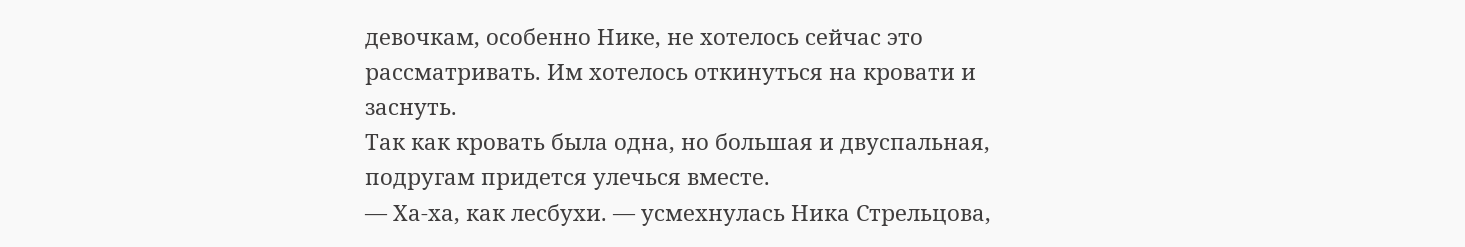девочкам, особенно Нике, не хотелось сейчас это рассматривать. Им хотелось откинуться на кровати и заснуть.
Так как кровать была одна, но большая и двуспальная, подругам придется улечься вместе.
— Ха-ха, как лесбухи. — усмехнулась Ника Стрельцова,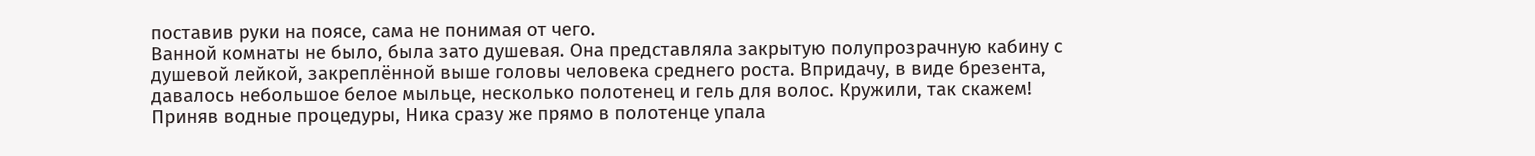поставив руки на поясе, сама не понимая от чего.
Ванной комнаты не было, была зато душевая. Она представляла закрытую полупрозрачную кабину с душевой лейкой, закреплённой выше головы человека среднего роста. Впридачу, в виде брезента, давалось небольшое белое мыльце, несколько полотенец и гель для волос. Кружили, так скажем!
Приняв водные процедуры, Ника сразу же прямо в полотенце упала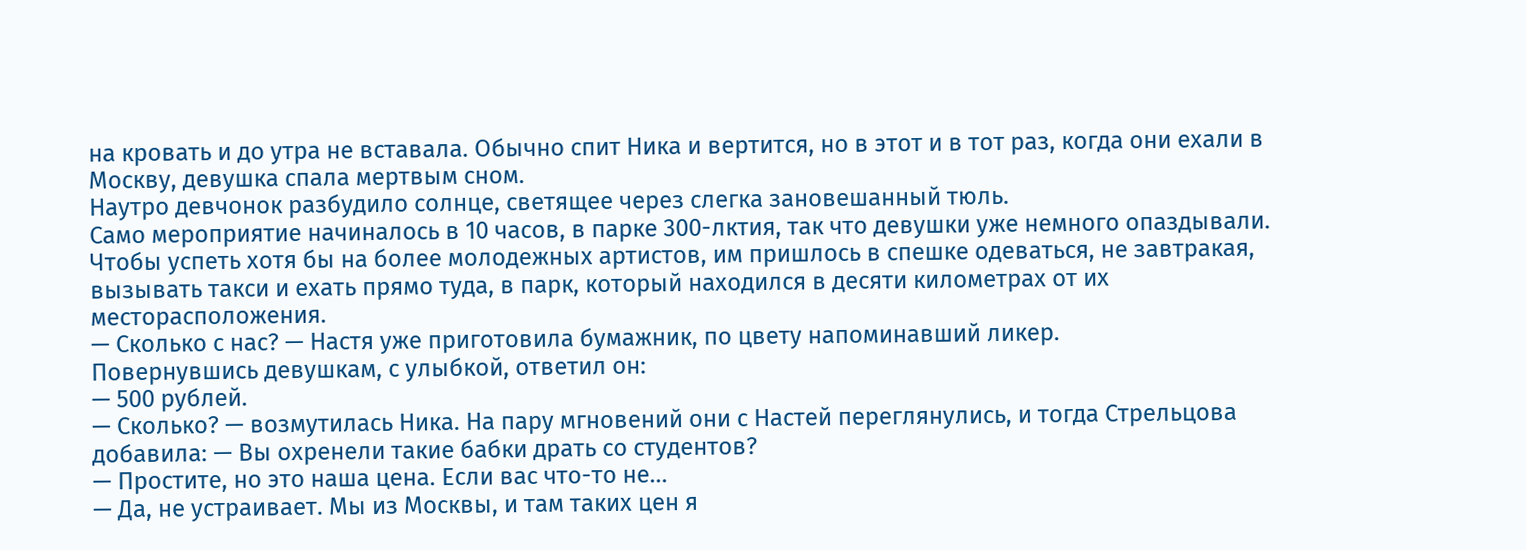на кровать и до утра не вставала. Обычно спит Ника и вертится, но в этот и в тот раз, когда они ехали в Москву, девушка спала мертвым сном.
Наутро девчонок разбудило солнце, светящее через слегка зановешанный тюль.
Само мероприятие начиналось в 10 часов, в парке 300-лктия, так что девушки уже немного опаздывали. Чтобы успеть хотя бы на более молодежных артистов, им пришлось в спешке одеваться, не завтракая, вызывать такси и ехать прямо туда, в парк, который находился в десяти километрах от их месторасположения.
— Сколько с нас? — Настя уже приготовила бумажник, по цвету напоминавший ликер.
Повернувшись девушкам, с улыбкой, ответил он:
— 500 рублей.
— Сколько? — возмутилась Ника. На пару мгновений они с Настей переглянулись, и тогда Стрельцова добавила: — Вы охренели такие бабки драть со студентов?
— Простите, но это наша цена. Если вас что-то не...
— Да, не устраивает. Мы из Москвы, и там таких цен я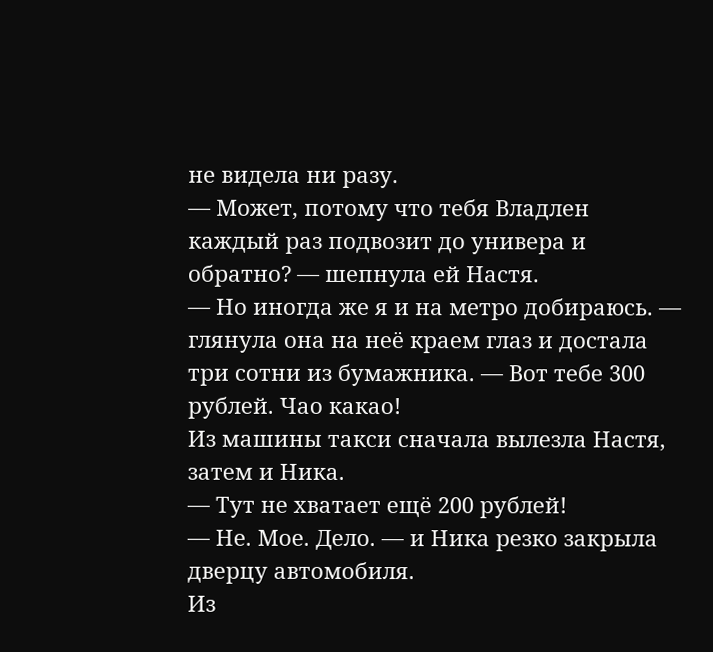не видела ни разу.
— Может, потому что тебя Владлен каждый раз подвозит до универа и обратно? — шепнула ей Настя.
— Но иногда же я и на метро добираюсь. — глянула она на неё краем глаз и достала три сотни из бумажника. — Вот тебе 300 рублей. Чао какао!
Из машины такси сначала вылезла Настя, затем и Ника.
— Тут не хватает ещё 200 рублей!
— Не. Мое. Дело. — и Ника резко закрыла дверцу автомобиля.
Из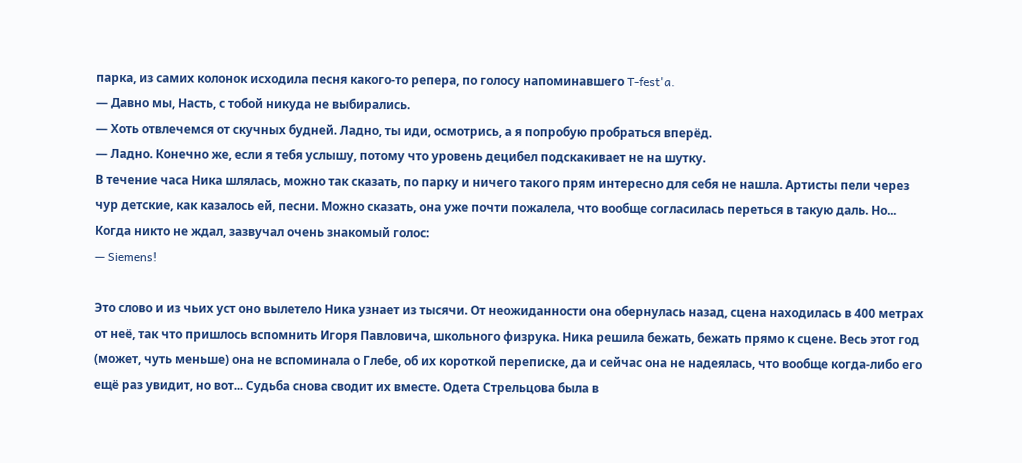парка, из самих колонок исходила песня какого-то репера, по голосу напоминавшего T-fest'a.
— Давно мы, Насть, с тобой никуда не выбирались.
— Хоть отвлечемся от скучных будней. Ладно, ты иди, осмотрись, а я попробую пробраться вперёд.
— Ладно. Конечно же, если я тебя услышу, потому что уровень децибел подскакивает не на шутку.
В течение часа Ника шлялась, можно так сказать, по парку и ничего такого прям интересно для себя не нашла. Артисты пели через чур детские, как казалось ей, песни. Можно сказать, она уже почти пожалела, что вообще согласилась переться в такую даль. Но... Когда никто не ждал, зазвучал очень знакомый голос:
— Siemens!

Это слово и из чьих уст оно вылетело Ника узнает из тысячи. От неожиданности она обернулась назад, сцена находилась в 400 метрах от неё, так что пришлось вспомнить Игоря Павловича, школьного физрука. Ника решила бежать, бежать прямо к сцене. Весь этот год (может, чуть меньше) она не вспоминала о Глебе, об их короткой переписке, да и сейчас она не надеялась, что вообще когда-либо его ещё раз увидит, но вот... Судьба снова сводит их вместе. Одета Стрельцова была в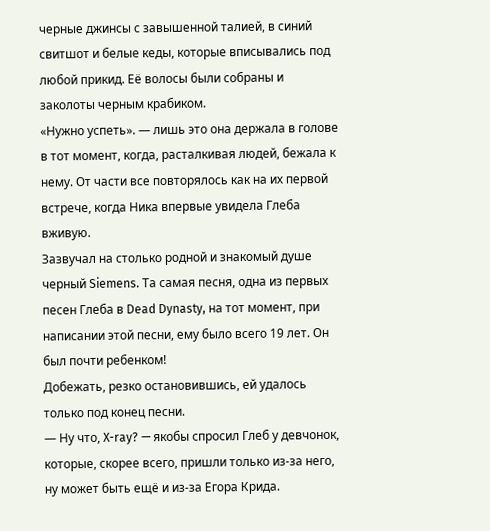черные джинсы с завышенной талией, в синий свитшот и белые кеды, которые вписывались под любой прикид. Её волосы были собраны и заколоты черным крабиком.
«Нужно успеть». — лишь это она держала в голове в тот момент, когда, расталкивая людей, бежала к нему. От части все повторялось как на их первой встрече, когда Ника впервые увидела Глеба вживую.
Зазвучал на столько родной и знакомый душе черный Siemens. Та самая песня, одна из первых песен Глеба в Dead Dynasty, на тот момент, при написании этой песни, ему было всего 19 лет. Он был почти ребенком!
Добежать, резко остановившись, ей удалось только под конец песни.
— Ну что, X-ray? — якобы спросил Глеб у девчонок, которые, скорее всего, пришли только из-за него, ну может быть ещё и из-за Егора Крида.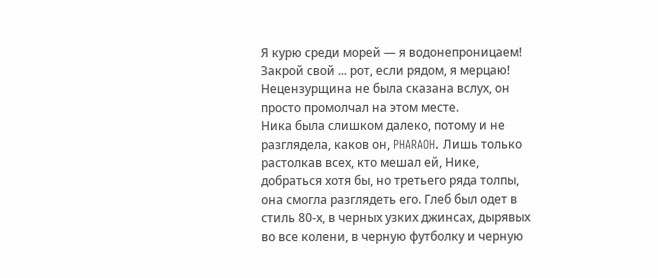Я курю среди морей — я водонепроницаем!
Закрой свой ... рот, если рядом, я мерцаю!
Нецензурщина не была сказана вслух, он просто промолчал на этом месте.
Ника была слишком далеко, потому и не разглядела, каков он, PHARAOH. Лишь только растолкав всех, кто мешал ей, Нике, добраться хотя бы, но третьего ряда толпы, она смогла разглядеть его. Глеб был одет в стиль 80-х, в черных узких джинсах, дырявых во все колени, в черную футболку и черную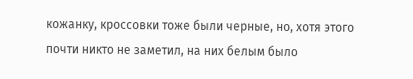кожанку, кроссовки тоже были черные, но, хотя этого почти никто не заметил, на них белым было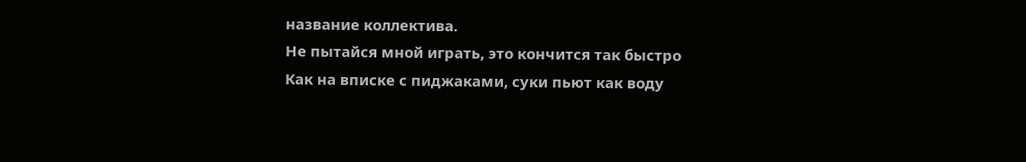название коллектива.
Не пытайся мной играть, это кончится так быстро
Как на вписке с пиджаками, суки пьют как воду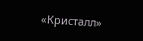«Кристалл»